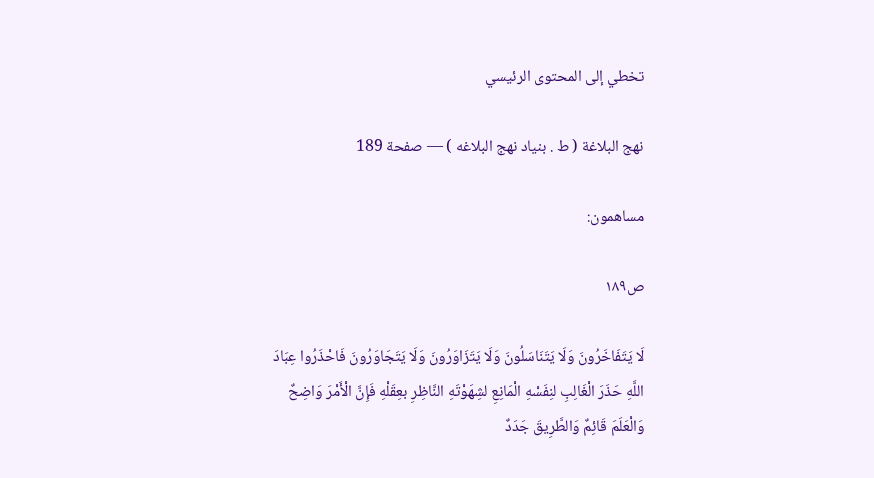تخطي إلى المحتوى الرئيسي

نهج البلاغة ( ط . بنياد نهج البلاغه ) — صفحة 189

مساهمون:

ص١٨٩

لَا يَتَفَاخَرُونَ وَلَا يَتَنَاسَلُونَ وَلَا يَتَزَاوَرُونَ وَلَا يَتَجَاوَرُونَ فَاحْذَرُوا عِبَادَ اللَّهِ حَذَرَ الْغَالِبِ لنِفَسْهِ الْمَانِعِ لشِهَوْتَهِ النَّاظِرِ بعِقَلْهِ فَإِنَّ الْأَمْرَ وَاضِحٌ وَالْعَلَمَ قَائِمٌ وَالطَّرِيقَ جَدَدٌ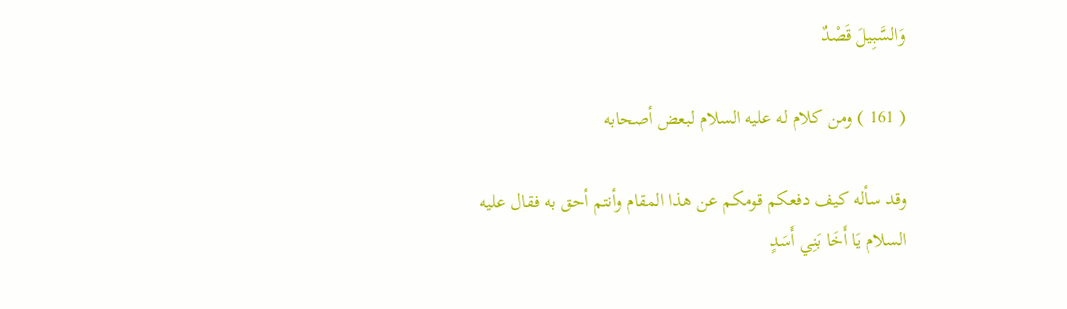وَالسَّبِيلَ قَصْدٌ

( 161 ) ومن كلام له عليه السلام لبعض أصحابه

وقد سأله كيف دفعكم قومكم عن هذا المقام وأنتم أحق به فقال عليه السلام يَا أَخَا بَنِي أَسَدٍ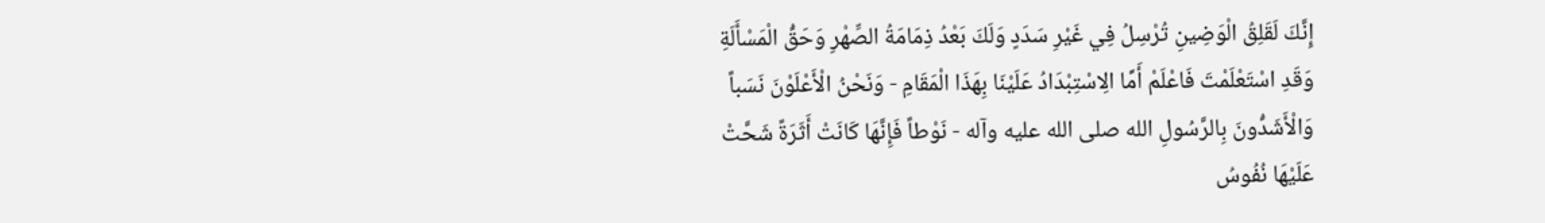إِنَّكَ لَقَلِقُ الْوَضِينِ تُرْسِلُ فِي غَيْرِ سَدَدٍ وَلَكَ بَعْدُ ذِمَامَةُ الصِّهْرِ وَحَقُّ الْمَسْأَلَةِ وَقَدِ اسْتَعْلَمْتَ فَاعْلَمْ أَمَّا الِاسْتِبْدَادُ عَلَيْنَا بِهَذَا الْمَقَامِ - وَنَحْنُ الْأَعْلَوْنَ نَسَباً وَالْأَشَدُّونَ بِالرَّسُولِ الله صلى الله عليه وآله - نَوْطاً فَإِنَّهَا كَانَتْ أَثَرَةً شَحَّتْ عَلَيْهَا نُفُوسُ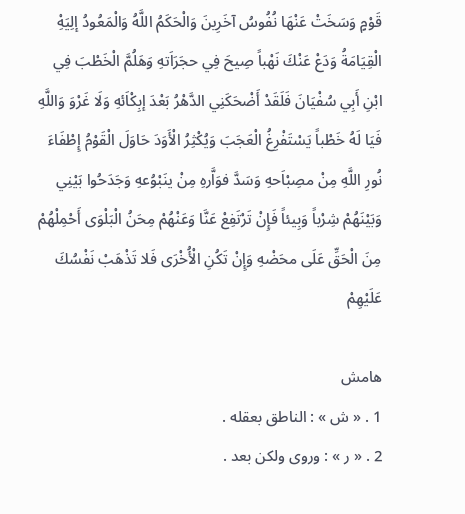قَوْمٍ وَسَخَتْ عَنْهَا نُفُوسُ آخَرِينَ وَالْحَكَمُ اللَّهُ وَالْمَعُودُ إلِيَهِْ الْقِيَامَةُ وَدَعْ عَنْكَ نَهْباً صِيحَ فِي حجَرَاَتهِ وَهَلُمَّ الْخَطْبَ فِي ابْنِ أَبِي سُفْيَانَ فَلَقَدْ أَضْحَكَنِي الدَّهْرُ بَعْدَ إبِكْاَئهِ وَلَا غَرْوَ وَاللَّهِ فَيَا لَهُ خَطْباً يَسْتَفْرِغُ الْعَجَبَ وَيُكْثِرُ الْأَوَدَ حَاوَلَ الْقَوْمُ إِطْفَاءَ نُورِ اللَّهِ مِنْ مصِبْاَحهِ وَسَدَّ فوَاَّرهِ مِنْ ينَبْوُعهِ وَجَدَحُوا بَيْنِي وَبَيْنَهُمْ شِرْباً وَبِيئاً فَإِنْ تَرْتَفِعْ عَنَّا وَعَنْهُمْ مِحَنُ الْبَلْوَى أَحْمِلْهُمْ مِنَ الْحَقِّ عَلَى محَضْهِ وَإِنْ تَكُنِ الْأُخْرَى فَلا تَذْهَبْ نَفْسُكَ عَلَيْهِمْ

هامش
1 . « ش » : الناطق بعقله .
2 . « ر » : وروى ولكن بعد .